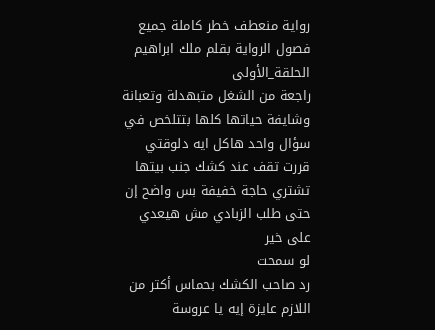رواية منعطف خطر كاملة جميع فصول الرواية بقلم ملك ابراهيم
الحلقة_الأولى
راجعة من الشغل متبهدلة وتعبانة وشايفة حياتها كلها بتتلخص في سؤال واحد هاكل ايه دلوقتي
قررت تقف عند كشك جنب بيتها تشتري حاجة خفيفة بس واضح إن حتى طلب الزبادي مش هيعدي على خير
لو سمحت
رد صاحب الكشك بحماس أكتر من اللازم عايزة إيه يا عروسة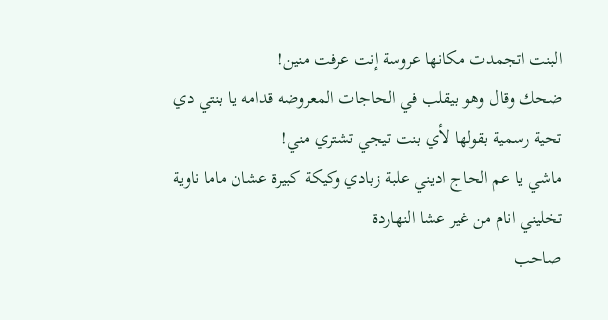البنت اتجمدت مكانها عروسة إنت عرفت منين!
ضحك وقال وهو بيقلب في الحاجات المعروضه قدامه يا بنتي دي تحية رسمية بقولها لأي بنت تيجي تشتري مني!
ماشي يا عم الحاج اديني علبة زبادي وكيكة كبيرة عشان ماما ناوية تخليني انام من غير عشا النهاردة
صاحب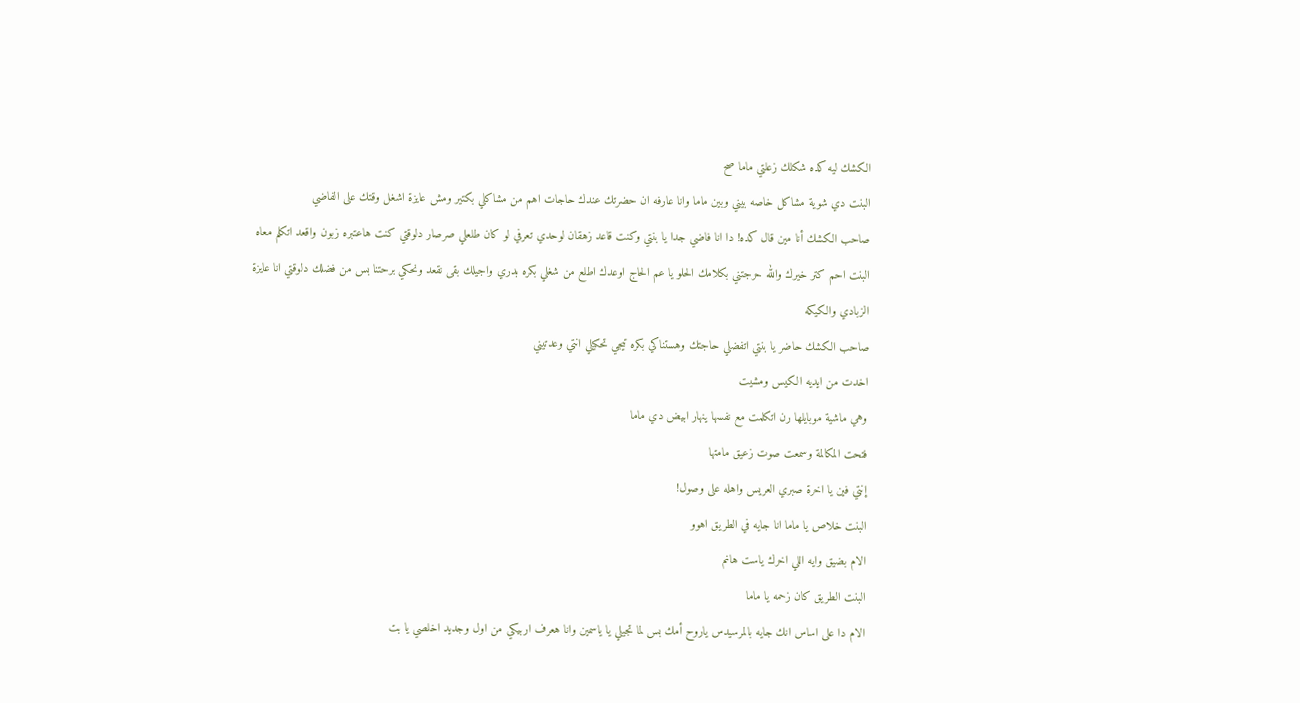الكشك ليه كده شكلك زعلتي ماما صح
البنت دي شوية مشاكل خاصه بيني وبين ماما وانا عارفه ان حضرتك عندك حاجات اهم من مشاكلي بكتير ومش عايزة اشغل وقتك على الفاضي
صاحب الكشك أنا مين قال كده! دا انا فاضي جدا يا بنتي وكنت قاعد زهقان لوحدي تعرفي لو كان طلعلي صرصار دلوقتي كنت هاعتبره زبون واقعد اتكلم معاه
البنت احم كتر خيرك والله حرجتني بكلامك الحلو يا عم الحاج اوعدك اطلع من شغلي بكره بدري واجيلك بقى نقعد ونحكي برحتنا بس من فضلك دلوقتي انا عايزة الزبادي والكيكه
صاحب الكشك حاضر يا بنتي اتفضلي حاجتك وهستناكي بكره تيجي تحكيلي انتي وعدتيني
اخدت من ايديه الكيس ومشيت
وهي ماشية موبايلها رن اتكلمت مع نفسها ينهار ابيض دي ماما
فتحت المكالمة وسمعت صوت زعيق مامتها
إنتي فين يا اخرة صبري العريس واهله على وصول!
البنت خلاص يا ماما انا جايه في الطريق اهوو
الام بضيق وايه اللي اخرك ياست هانم
البنت الطريق كان زحمه يا ماما
الام دا على اساس انك جايه بالمرسيدس ياروح أمك بس لما تجيلي يا ياسمين وانا هعرف اربيكي من اول وجديد اخلصي يا بت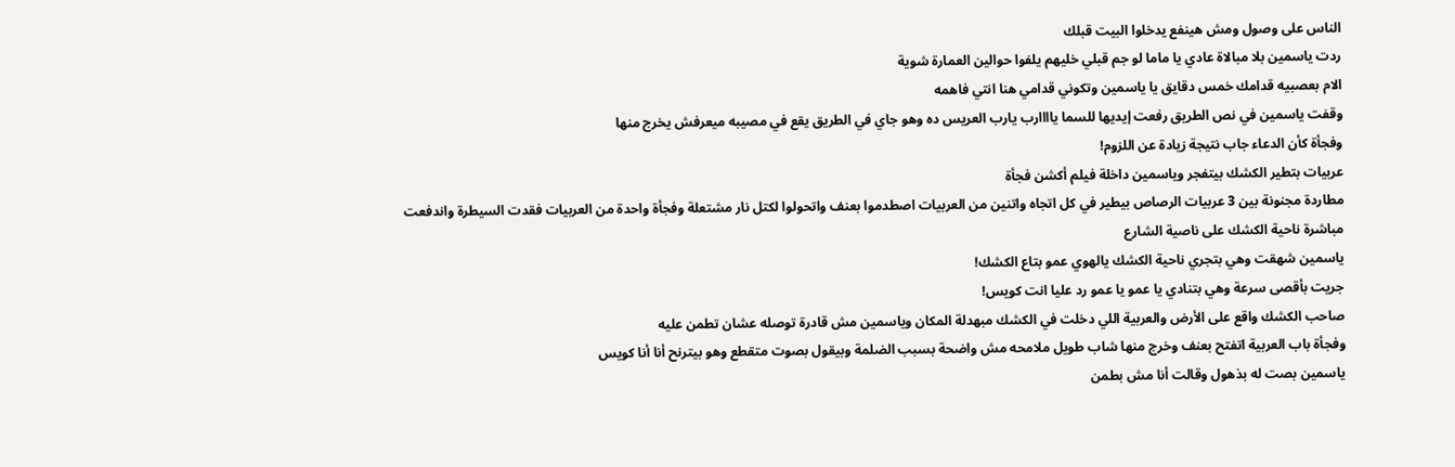الناس على وصول ومش هينفع يدخلوا البيت قبلك
ردت ياسمين بلا مبالاة عادي يا ماما لو جم قبلي خليهم يلفوا حوالين العمارة شوية
الام بعصبيه قدامك خمس دقايق يا ياسمين وتكوني قدامي هنا انتي فاهمه
وقفت ياسمين في نص الطريق رفعت إيديها للسما ياااارب يارب العريس ده وهو جاي في الطريق يقع في مصيبه ميعرفش يخرج منها
وفجأة كأن الدعاء جاب نتيجة زيادة عن اللزوم!
عربيات بتطير الكشك بيتفجر وياسمين داخلة فيلم أكشن فجأة
مطاردة مجنونة بين 3 عربيات الرصاص بيطير في كل اتجاه واتنين من العربيات اصطدموا بعنف واتحولوا لكتل نار مشتعلة وفجأة واحدة من العربيات فقدت السيطرة واندفعت مباشرة ناحية الكشك على ناصية الشارع
ياسمين شهقت وهي بتجري ناحية الكشك يالهوي عمو بتاع الكشك!
جريت بأقصى سرعة وهي بتنادي يا عمو يا عمو رد عليا انت كويس!
صاحب الكشك واقع على الأرض والعربية اللي دخلت في الكشك مبهدلة المكان وياسمين مش قادرة توصله عشان تطمن عليه
وفجأة باب العربية اتفتح بعنف وخرج منها شاب طويل ملامحه مش واضحة بسبب الضلمة وبيقول بصوت متقطع وهو بيترنح أنا أنا كويس
ياسمين بصت له بذهول وقالت أنا مش بطمن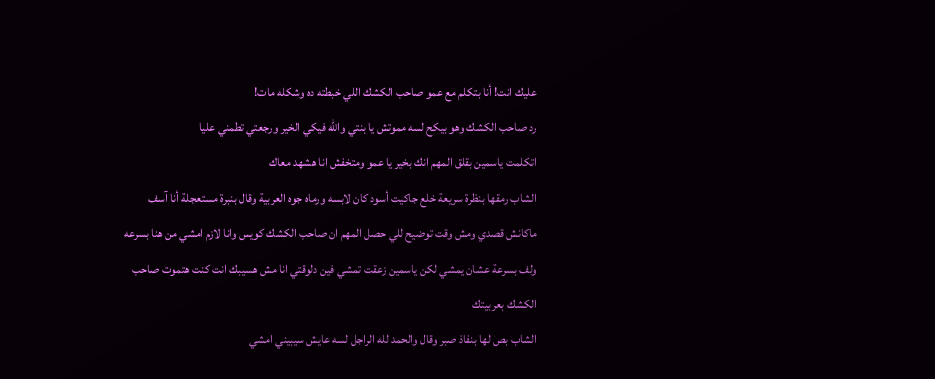عليك انت! أنا بتكلم مع عمو صاحب الكشك اللي خبطته ده وشكله مات!
رد صاحب الكشك وهو بيكح لسه مموتش يا بنتي والله فيكي الخير ورجعتي تطمني عليا
اتكلمت ياسمين بقلق المهم انك بخير يا عمو ومتخفش انا هشهد معاك
الشاب رمقها بنظرة سريعة خلع جاكيت أسود كان لابسه ورماه جوه العربية وقال بنبرة مستعجلة أنا آسف ماكانش قصدي ومش وقت توضيح للي حصل المهم ان صاحب الكشك كويس وانا لازم امشي من هنا بسرعه
ولف بسرعة عشان يمشي لكن ياسمين زعقت تمشي فين دلوقتي انا مش هسيبك انت كنت هتموت صاحب الكشك بعربيتك
الشاب بص لها بنفاذ صبر وقال والحمد لله الراجل لسه عايش سيبيني امشي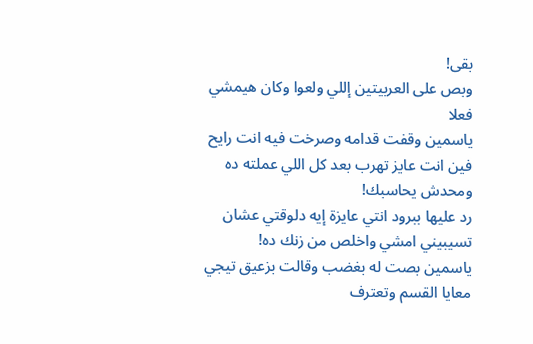بقى!
وبص على العربيتين إللي ولعوا وكان هيمشي فعلا
ياسمين وقفت قدامه وصرخت فيه انت رايح فين انت عايز تهرب بعد كل اللي عملته ده ومحدش يحاسبك!
رد عليها ببرود انتي عايزة إيه دلوقتي عشان تسيبيني امشي واخلص من زنك ده!
ياسمين بصت له بغضب وقالت بزعيق تيجي معايا القسم وتعترف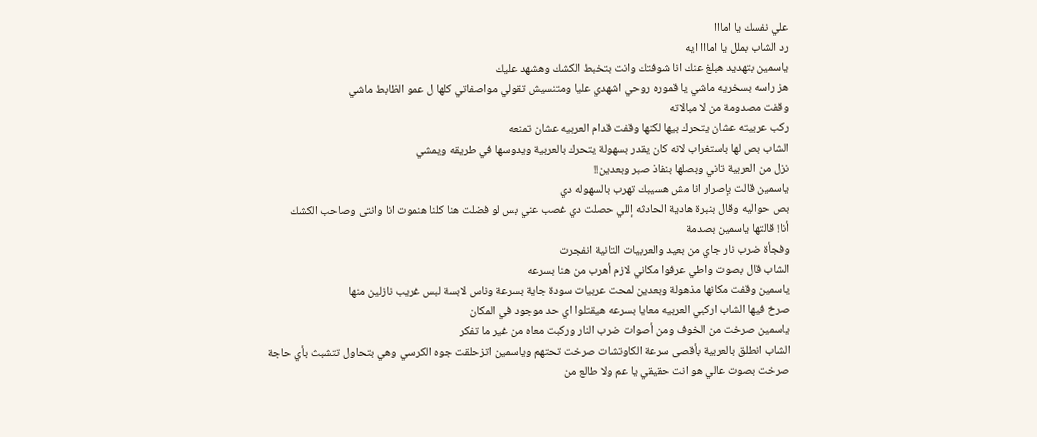علي نفسك يا امااا
رد الشاب بملل يا امااا ايه
ياسمين بتهديد هبلغ عنك انا شوفتك وانت بتخبط الكشك وهشهد عليك
هز راسه بسخريه ماشي يا قموره روحي اشهدي عليا ومتنسيش تقولي مواصفاتي كلها ل عمو الظابط ماشي
وقفت مصدومة من لا مبالاته
ركب عربيته عشان يتحرك بيها لكنها وقفت قدام العربيه عشان تمنعه
الشاب بص لها باستغراب لانه كان يقدر بسهولة يتحرك بالعربية ويدوسها في طريقه ويمشي
نزل من العربية تاني وبصلها بنفاذ صبر وبعدين!!
ياسمين قالت بإصرار انا مش هسيبك تهرب بالسهوله دي
بص حواليه وقال بنبرة هادية الحادثه إللي حصلت دي غصب عني بس لو فضلت هنا كلنا هنموت انا وانتى وصاحب الكشك
أنا! قالتها ياسمين بصدمة
وفجأة ضرب نار جاي من بعيد والعربيات التانية انفجرت
الشاب قال بصوت واطي عرفوا مكاني لازم أهرب من هنا بسرعه
ياسمين وقفت مكانها مذهولة وبعدين لمحت عربيات سودة جاية بسرعة وناس لابسة لبس غريب نازلين منها
صرخ فيها الشاب اركبي العربيه معايا بسرعه هيقتلوا اي حد موجود في المكان
ياسمين صرخت من الخوف ومن أصوات ضرب النار وركبت معاه من غير ما تفكر
الشاب انطلق بالعربية بأقصى سرعة الكاوتشات صرخت تحتهم وياسمين اتزحلقت جوه الكرسي وهي بتحاول تتشبث بأي حاجة
صرخت بصوت عالي هو انت حقيقي يا عم ولا طالع من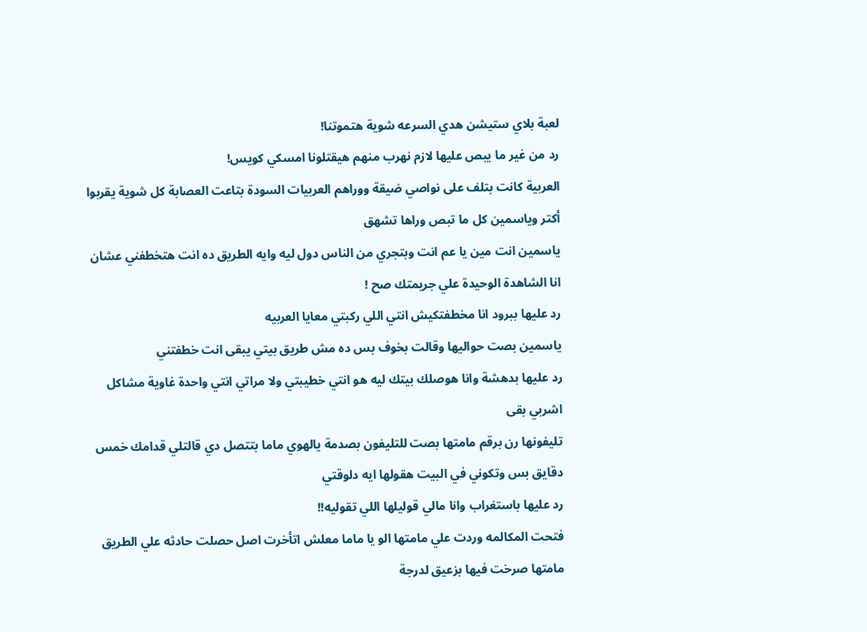لعبة بلاي ستيشن هدي السرعه شوية هتموتنا!
رد من غير ما يبص عليها لازم نهرب منهم هيقتلونا امسكي كويس!
العربية كانت بتلف على نواصي ضيقة ووراهم العربيات السودة بتاعت العصابة كل شوية يقربوا أكتر وياسمين كل ما تبص وراها تشهق
ياسمين انت مين يا عم انت وبتجري من الناس دول ليه وايه الطريق ده انت هتخطفني عشان انا الشاهدة الوحيدة علي جريمتك صح !
رد عليها ببرود انا مخطفتكيش انتي اللي ركبتي معايا العربيه
ياسمين بصت حواليها وقالت بخوف بس ده مش طريق بيتي يبقى انت خطفتني
رد عليها بدهشة وانا هوصلك بيتك ليه هو انتي خطيبتي ولا مراتي انتي واحدة غاوية مشاكل اشربي بقى
تليفونها رن برقم مامتها بصت للتليفون بصدمة يالهوي ماما بتتصل دي قالتلي قدامك خمس دقايق بس وتكوني في البيت هقولها ايه دلوقتي
رد عليها باستغراب وانا مالي قوليلها اللي تقوليه!!
فتحت المكالمه وردت علي مامتها الو يا ماما معلش اتأخرت اصل حصلت حادثه علي الطريق
مامتها صرخت فيها بزعيق لدرجة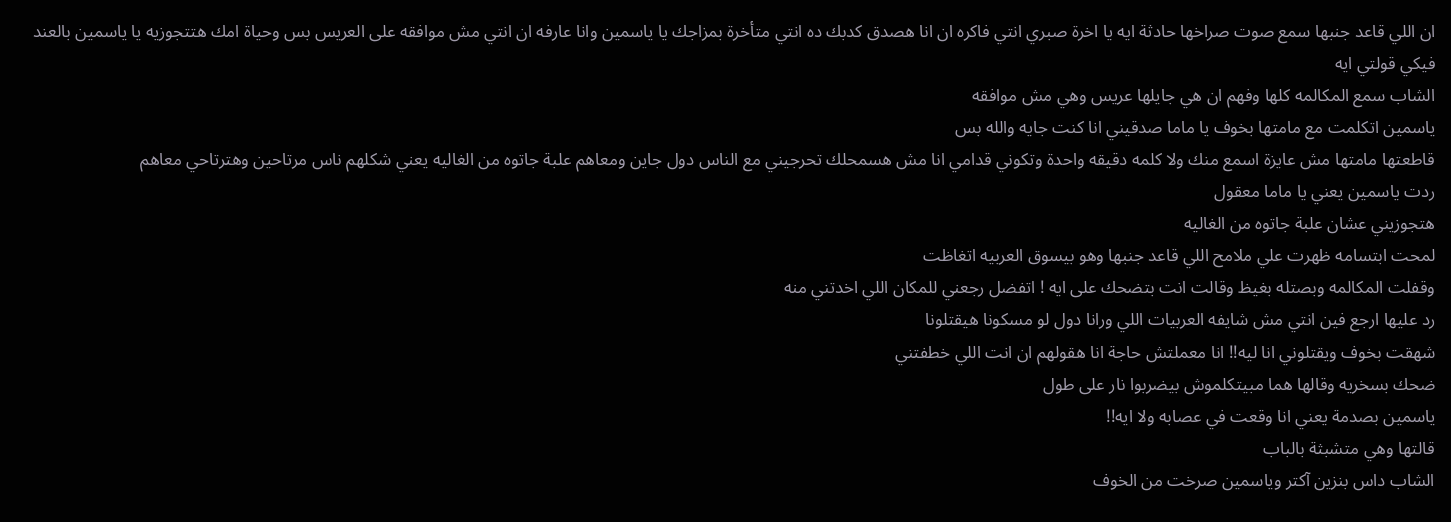ان اللي قاعد جنبها سمع صوت صراخها حادثة ايه يا اخرة صبري انتي فاكره ان انا هصدق كدبك ده انتي متأخرة بمزاجك يا ياسمين وانا عارفه ان انتي مش موافقه على العريس بس وحياة امك هتتجوزيه يا ياسمين بالعند فيكي قولتي ايه
الشاب سمع المكالمه كلها وفهم ان هي جايلها عريس وهي مش موافقه
ياسمين اتكلمت مع مامتها بخوف يا ماما صدقيني انا كنت جايه والله بس
قاطعتها مامتها مش عايزة اسمع منك ولا كلمه دقيقه واحدة وتكوني قدامي انا مش هسمحلك تحرجيني مع الناس دول جاين ومعاهم علبة جاتوه من الغاليه يعني شكلهم ناس مرتاحين وهترتاحي معاهم
ردت ياسمين يعني يا ماما معقول
هتجوزيني عشان علبة جاتوه من الغاليه
لمحت ابتسامه ظهرت علي ملامح اللي قاعد جنبها وهو بيسوق العربيه اتغاظت
وقفلت المكالمه وبصتله بغيظ وقالت انت بتضحك على ايه ! اتفضل رجعني للمكان اللي اخدتني منه
رد عليها ارجع فين انتي مش شايفه العربيات اللي ورانا دول لو مسكونا هيقتلونا
شهقت بخوف ويقتلوني انا ليه!! انا معملتش حاجة انا هقولهم ان انت اللي خطفتني
ضحك بسخريه وقالها هما مبيتكلموش بيضربوا نار على طول
ياسمين بصدمة يعني انا وقعت في عصابه ولا ايه!!
قالتها وهي متشبثة بالباب
الشاب داس بنزين آكتر وياسمين صرخت من الخوف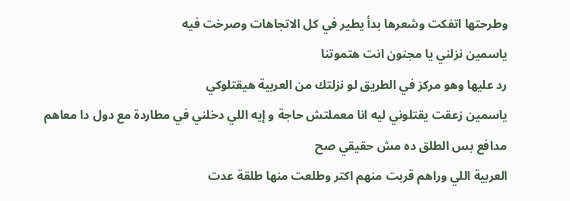وطرحتها اتفكت وشعرها بدأ يطير في كل الاتجاهات وصرخت فيه
ياسمين نزلني يا مجنون انت هتموتنا
رد عليها وهو مركز في الطريق لو نزلتك من العربية هيقتلوكي
ياسمين زعقت يقتلوني ليه انا معملتش حاجة و إيه اللي دخلني في مطاردة مع دول دا معاهم مدافع بس الطلق ده مش حقيقي صح
العربية اللي وراهم قربت منهم اكتر وطلعت منها طلقة عدت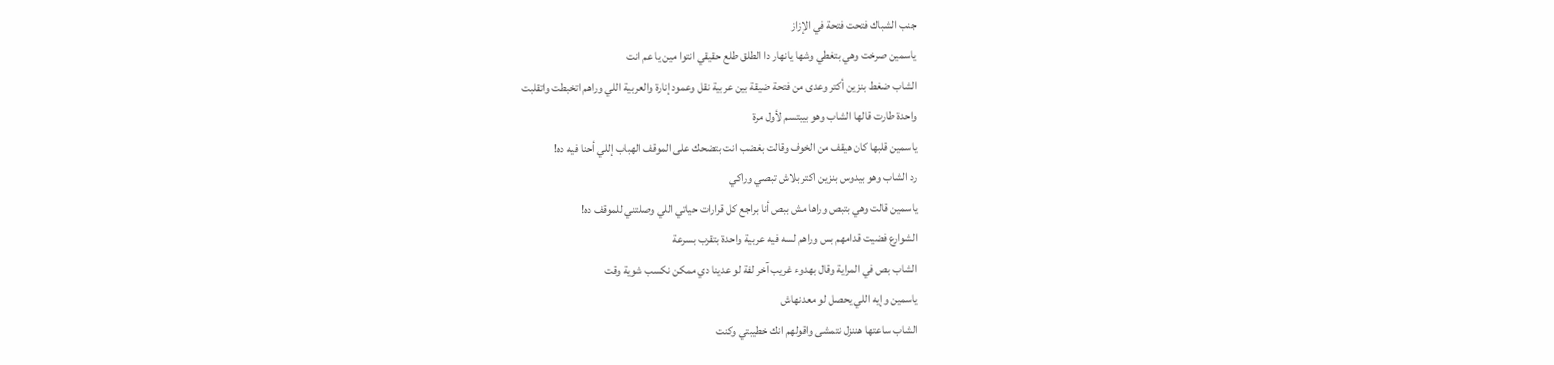جنب الشباك فتحت فتحة في الإزاز
ياسمين صرخت وهي بتغطي وشها يانهار دا الطلق طلع حقيقي انتوا مين يا عم انت
الشاب ضغط بنزين أكتر وعدى من فتحة ضيقة بين عربية نقل وعمود إنارة والعربية اللي وراهم اتخبطت واتقلبت
واحدة طارت قالها الشاب وهو بيبتسم لأول مرة
ياسمين قلبها كان هيقف من الخوف وقالت بغضب انت بتضحك على الموقف الهباب إللي أحنا فيه ده!
رد الشاب وهو بيدوس بنزين اكتر بلاش تبصي وراكي
ياسمين قالت وهي بتبص وراها مش ببص أنا براجع كل قرارات حياتي اللي وصلتني للموقف ده!
الشوارع فضيت قدامهم بس وراهم لسه فيه عربية واحدة بتقرب بسرعة
الشاب بص في المراية وقال بهدوء غريب آخر لفة لو عدينا دي ممكن نكسب شوية وقت
ياسمين وإيه اللي يحصل لو معدنهاش
الشاب ساعتها هننزل نتمشى واقولهم انك خطيبتي وكنت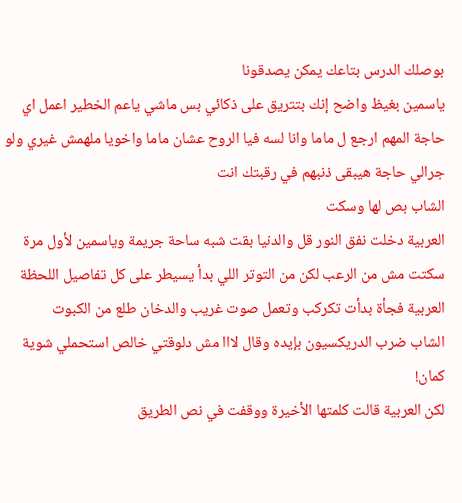بوصلك الدرس بتاعك يمكن يصدقونا
ياسمين بغيظ واضح إنك بتتريق على ذكائي بس ماشي ياعم الخطير اعمل اي حاجة المهم ارجع ل ماما وانا لسه فيا الروح عشان ماما واخويا ملهمش غيري ولو جرالي حاجة هيبقى ذنبهم في رقبتك انت
الشاب بص لها وسكت
العربية دخلت نفق النور قل والدنيا بقت شبه ساحة جريمة وياسمين لأول مرة سكتت مش من الرعب لكن من التوتر اللي بدأ يسيطر على كل تفاصيل اللحظة
العربية فجأة بدأت تكركب وتعمل صوت غريب والدخان طلع من الكبوت
الشاب ضرب الدريكسيون بإيده وقال لااا مش دلوقتي خالص استحملي شوية كمان!
لكن العربية قالت كلمتها الأخيرة ووقفت في نص الطريق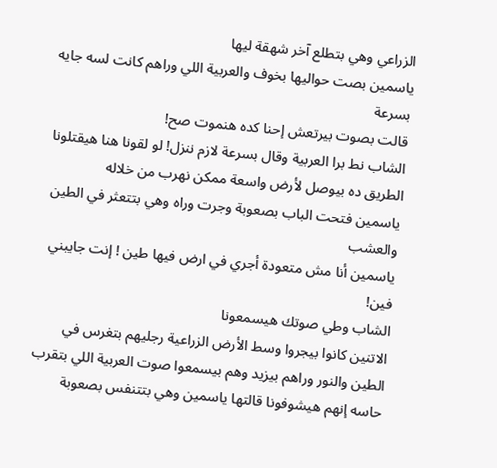الزراعي وهي بتطلع آخر شهقة ليها
ياسمين بصت حواليها بخوف والعربية اللي وراهم كانت لسه جايه بسرعة
قالت بصوت بيرتعش إحنا كده هنموت صح!
الشاب نط برا العربية وقال بسرعة لازم ننزل! لو لقونا هنا هيقتلونا الطريق ده بيوصل لأرض واسعة ممكن نهرب من خلاله
ياسمين فتحت الباب بصعوبة وجرت وراه وهي بتتعثر في الطين والعشب
ياسمين أنا مش متعودة أجري في ارض فيها طين ! إنت جايبني فين!
الشاب وطي صوتك هيسمعونا
الاتنين كانوا بيجروا وسط الأرض الزراعية رجليهم بتغرس في الطين والنور وراهم بيزيد وهم بيسمعوا صوت العربية اللي بتقرب
حاسه إنهم هيشوفونا قالتها ياسمين وهي بتتنفس بصعوبة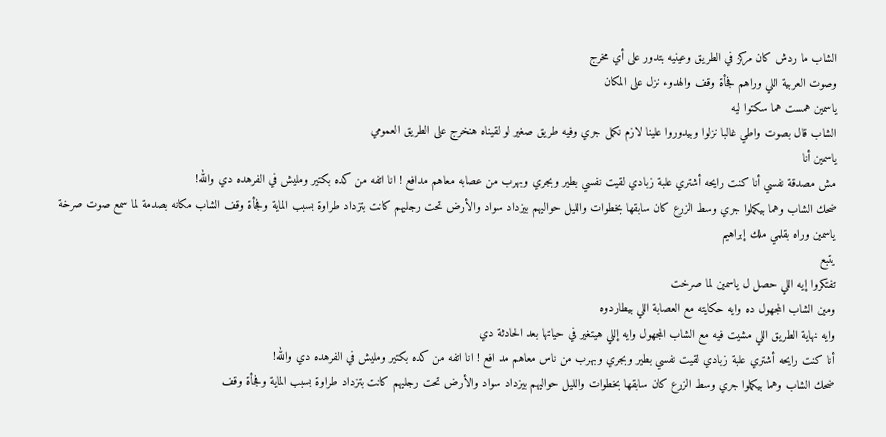الشاب ما ردش كان مركز في الطريق وعينيه بتدور على أي مخرج
وصوت العربية اللي وراهم فجأة وقف والهدوء نزل على المكان
ياسمين همست هما سكتوا ليه
الشاب قال بصوت واطي غالبا نزلوا وبيدوروا علينا لازم نكمل جري وفيه طريق صغير لو لقيناه هنخرج على الطريق العمومي
ياسمين أنا
مش مصدقة نفسي أنا كنت رايحه أشتري علبة زبادي لقيت نفسي بطير وبجري وبهرب من عصابه معاهم مدافع ! انا اتفه من كده بكتير ومليش في الفرهده دي والله!
ضحك الشاب وهما بيكملوا جري وسط الزرع كان سابقها بخطوات والليل حواليهم بيزداد سواد والأرض تحت رجليهم كانت بتزداد طراوة بسبب الماية وفجأة وقف الشاب مكانه بصدمة لما سمع صوت صرخة ياسمين وراه بقلمي ملك إبراهيم
يتبع
تفتكروا إيه اللي حصل ل ياسمين لما صرخت
ومين الشاب المجهول ده وايه حكايته مع العصابة اللي بيطاردوه
وايه نهاية الطريق اللي مشيت فيه مع الشاب المجهول وايه إللي هيتغير في حياتها بعد الحادثة دي
أنا كنت رايحه أشتري علبة زبادي لقيت نفسي بطير وبجري وبهرب من ناس معاهم مد افع ! انا اتفه من كده بكتير ومليش في الفرهده دي والله!
ضحك الشاب وهما بيكملوا جري وسط الزرع كان سابقها بخطوات والليل حواليهم بيزداد سواد والأرض تحت رجليهم كانت بتزداد طراوة بسبب الماية وفجأة وقف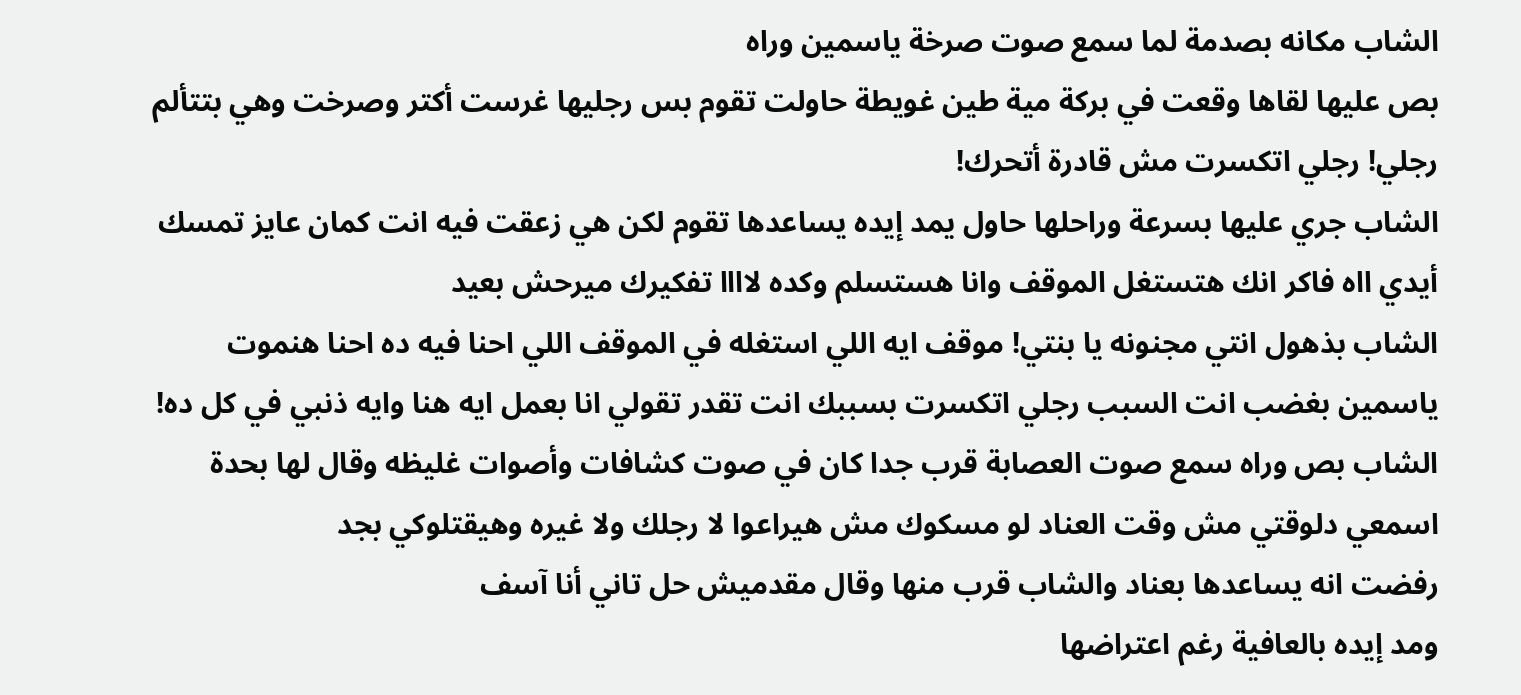الشاب مكانه بصدمة لما سمع صوت صرخة ياسمين وراه
بص عليها لقاها وقعت في بركة مية طين غويطة حاولت تقوم بس رجليها غرست أكتر وصرخت وهي بتتألم رجلي! رجلي اتكسرت مش قادرة أتحرك!
الشاب جري عليها بسرعة وراحلها حاول يمد إيده يساعدها تقوم لكن هي زعقت فيه انت كمان عايز تمسك أيدي ااه فاكر انك هتستغل الموقف وانا هستسلم وكده لاااا تفكيرك ميرحش بعيد
الشاب بذهول انتي مجنونه يا بنتي! موقف ايه اللي استغله في الموقف اللي احنا فيه ده احنا هنموت
ياسمين بغضب انت السبب رجلي اتكسرت بسببك انت تقدر تقولي انا بعمل ايه هنا وايه ذنبي في كل ده!
الشاب بص وراه سمع صوت العصابة قرب جدا كان في صوت كشافات وأصوات غليظه وقال لها بحدة اسمعي دلوقتي مش وقت العناد لو مسكوك مش هيراعوا لا رجلك ولا غيره وهيقتلوكي بجد
رفضت انه يساعدها بعناد والشاب قرب منها وقال مقدميش حل تاني أنا آسف
ومد إيده بالعافية رغم اعتراضها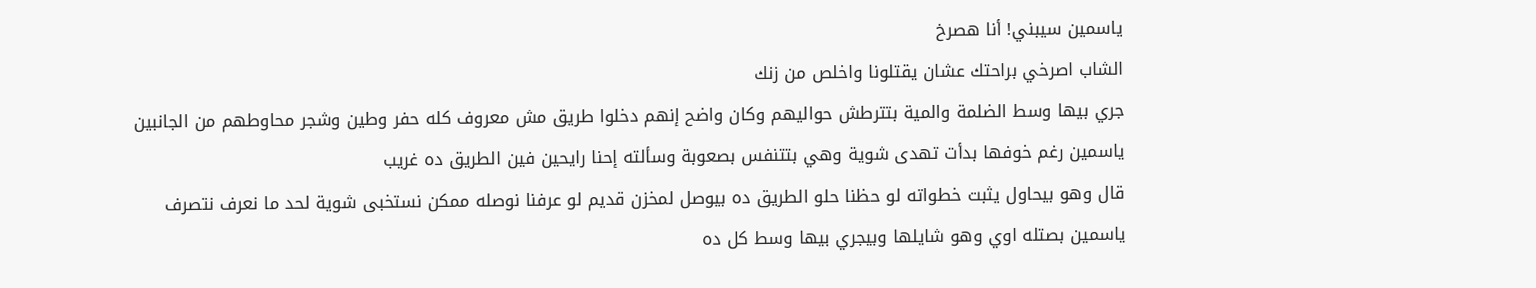ياسمين سيبني! أنا هصرخ
الشاب اصرخي براحتك عشان يقتلونا واخلص من زنك
جري بيها وسط الضلمة والمية بتترطش حواليهم وكان واضح إنهم دخلوا طريق مش معروف كله حفر وطين وشجر محاوطهم من الجانبين
ياسمين رغم خوفها بدأت تهدى شوية وهي بتتنفس بصعوبة وسألته إحنا رايحين فين الطريق ده غريب
قال وهو بيحاول يثبت خطواته لو حظنا حلو الطريق ده بيوصل لمخزن قديم لو عرفنا نوصله ممكن نستخبى شوية لحد ما نعرف نتصرف
ياسمين بصتله اوي وهو شايلها وبيجري بيها وسط كل ده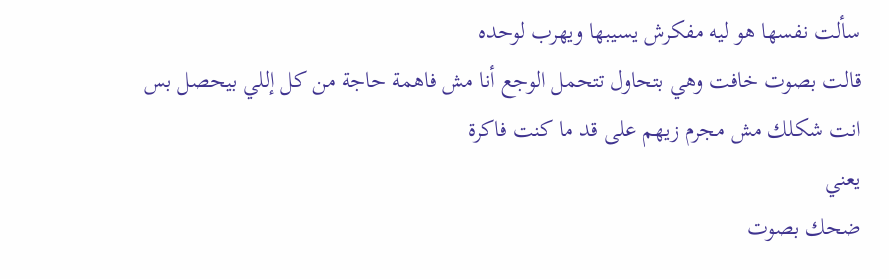سألت نفسها هو ليه مفكرش يسيبها ويهرب لوحده
قالت بصوت خافت وهي بتحاول تتحمل الوجع أنا مش فاهمة حاجة من كل إللي بيحصل بس انت شكلك مش مجرم زيهم على قد ما كنت فاكرة
يعني
ضحك بصوت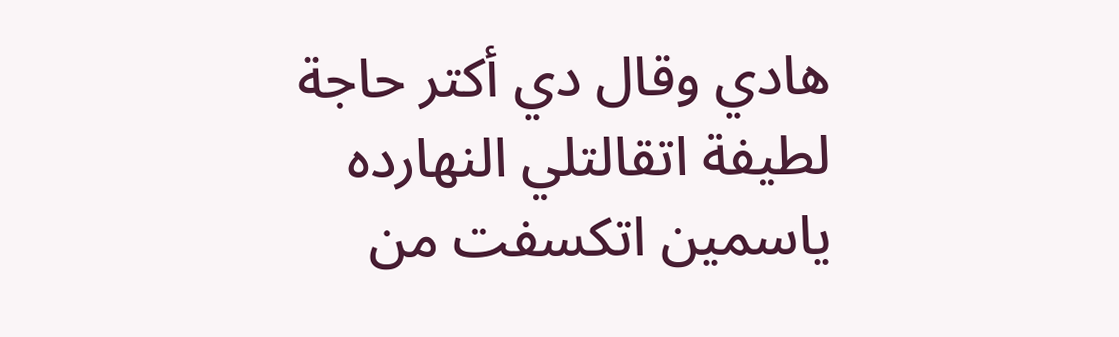هادي وقال دي أكتر حاجة لطيفة اتقالتلي النهارده
ياسمين اتكسفت من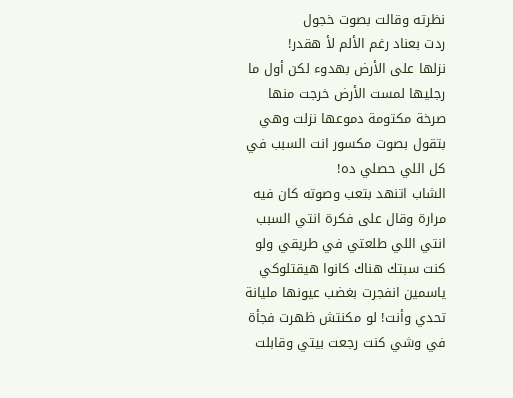نظرته وقالت بصوت خجول
ردت بعناد رغم الألم لأ هقدر!
نزلها على الأرض بهدوء لكن أول ما رجليها لمست الأرض خرجت منها صرخة مكتومة دموعها نزلت وهي بتقول بصوت مكسور انت السبب في كل اللي حصلي ده!
الشاب اتنهد بتعب وصوته كان فيه مرارة وقال على فكرة انتي السبب انتي اللي طلعتي في طريقي ولو كنت سبتك هناك كانوا هيقتلوكي
ياسمين انفجرت بغضب عيونها مليانة تحدي وأنت! لو مكنتش ظهرت فجأة في وشي كنت رجعت بيتي وقابلت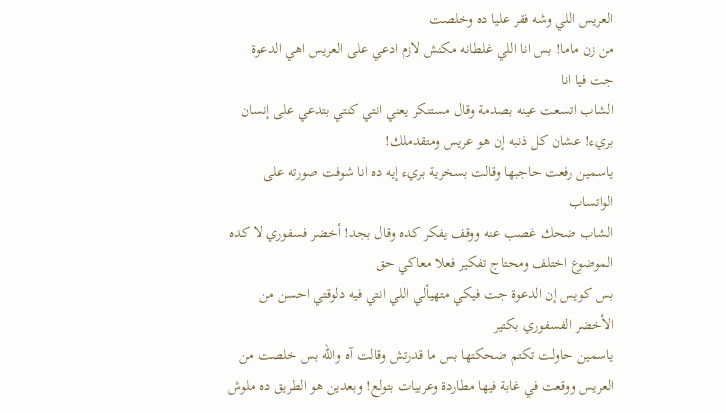العريس اللي وشه فقر عليا ده وخلصت
من زن ماما! بس انا اللي غلطانه مكنش لازم ادعي على العريس اهي الدعوة جت فيا انا
الشاب اتسعت عينه بصدمة وقال مستنكر يعني انتي كنتي بتدعي على إنسان بريء! عشان كل ذنبه إن هو عريس ومتقدملك!
ياسمين رفعت حاجبها وقالت بسخرية بريء إيه ده انا شوفت صورته على الواتساب
الشاب ضحك غصب عنه ووقف يفكر كده وقال بجد! أخضر فسفوري لا كده الموضوع اختلف ومحتاج تفكير فعلا معاكي حق
بس كويس إن الدعوة جت فيكي متهيألي اللي انتي فيه دلوقتي احسن من الأخضر الفسفوري بكتير
ياسمين حاولت تكتم ضحكتها بس ما قدرتش وقالت آه والله بس خلصت من العريس ووقعت في غابة فيها مطاردة وعربيات بتولع! وبعدين هو الطريق ده ملوش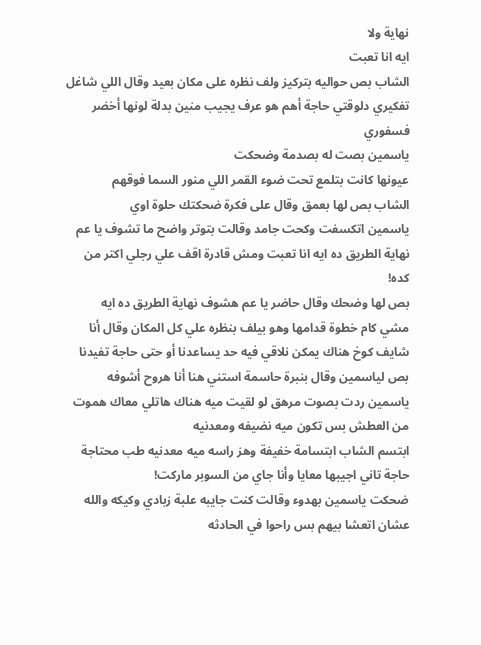نهاية ولا
ايه انا تعبت
الشاب بص حواليه بتركيز ولف نظره على مكان بعيد وقال اللي شاغل تفكيري دلوقتي حاجة أهم هو عرف يجيب منين بدلة لونها أخضر فسفوري
ياسمين بصت له بصدمة وضحكت
عيونها كانت بتلمع تحت ضوء القمر اللي منور السما فوقهم
الشاب بص لها بعمق وقال على فكرة ضحكتك حلوة اوي
ياسمين اتكسفت وكحت جامد وقالت بتوتر واضح ما تشوف يا عم نهاية الطريق ده ايه انا تعبت ومش قادرة اقف علي رجلي اكتر من كده!
بص لها وضحك وقال حاضر يا عم هشوف نهاية الطريق ده ايه
مشي كام خطوة قدامها وهو بيلف بنظره علي كل المكان وقال أنا شايف كوخ هناك يمكن نلاقي فيه حد يساعدنا أو حتى حاجة تفيدنا
بص لياسمين وقال بنبرة حاسمة استني هنا أنا هروح أشوفه
ياسمين ردت بصوت مرهق لو لقيت ميه هناك هاتلي معاك هموت من العطش بس تكون ميه نضيفه ومعدنيه
ابتسم الشاب ابتسامة خفيفة وهز راسه ميه معدنيه طب محتاجة حاجة تاني اجيبها معايا وأنا جاي من السوبر ماركت!
ضحكت ياسمين بهدوء وقالت كنت جايبه علبة زبادي وكيكه والله عشان اتعشا بيهم بس راحوا في الحادثه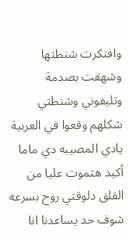وافتكرت شنطتها وشهقت بصدمة وتليفوني وشنطتي شكلهم وقعوا في العربية يادي المصيبه دي ماما أكيد هتموت عليا من القلق دلوقتي روح بسرعه شوف حد يساعدنا انا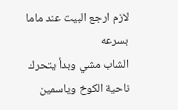لازم ارجع البيت عند ماما بسرعه
الشاب مشي وبدأ يتحرك ناحية الكوخ وياسمين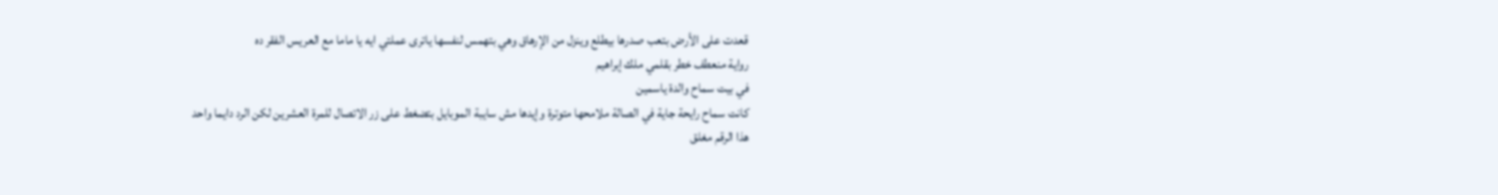قعدت على الأرض بتعب صدرها بيطلع وينزل من الإرهاق وهي بتهمس لنفسها ياترى عملتي ايه يا ماما مع العريس الفقر ده
رواية منعطف خطر بقلمي ملك إبراهيم
في بيت سماح والدة ياسمين
كانت سماح رايحة جاية في الصالة ملامحها متوترة وإيدها مش سايبة الموبايل بتضغط على زر الاتصال للمرة العشرين لكن الرد دايما واحد
هذا الرقم مغلق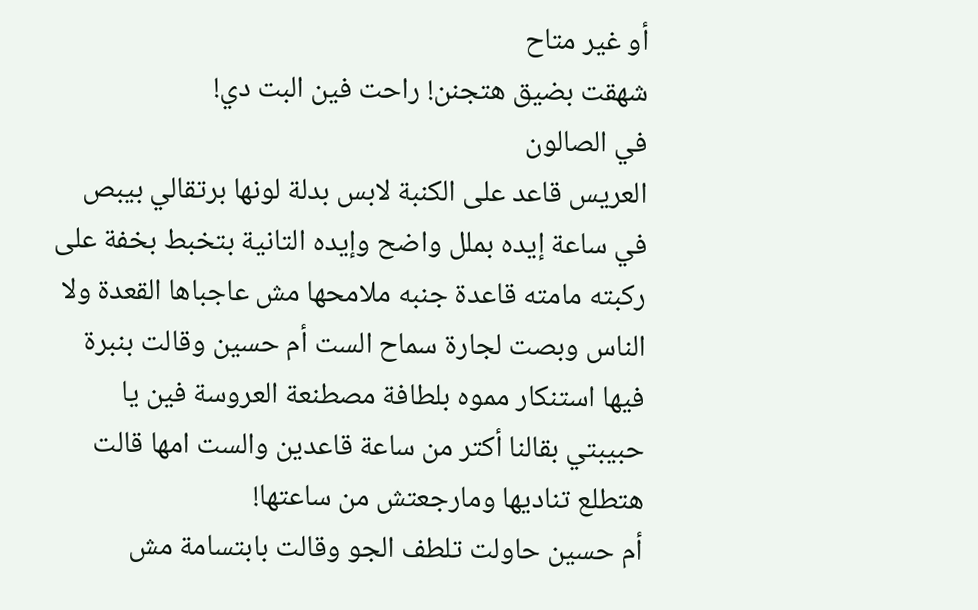أو غير متاح
شهقت بضيق هتجنن! راحت فين البت دي!
في الصالون
العريس قاعد على الكنبة لابس بدلة لونها برتقالي بيبص في ساعة إيده بملل واضح وإيده التانية بتخبط بخفة على ركبته مامته قاعدة جنبه ملامحها مش عاجباها القعدة ولا الناس وبصت لجارة سماح الست أم حسين وقالت بنبرة فيها استنكار مموه بلطافة مصطنعة العروسة فين يا حبيبتي بقالنا أكتر من ساعة قاعدين والست امها قالت هتطلع تناديها ومارجعتش من ساعتها!
أم حسين حاولت تلطف الجو وقالت بابتسامة مش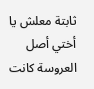ثابتة معلش يا أختي أصل العروسة كانت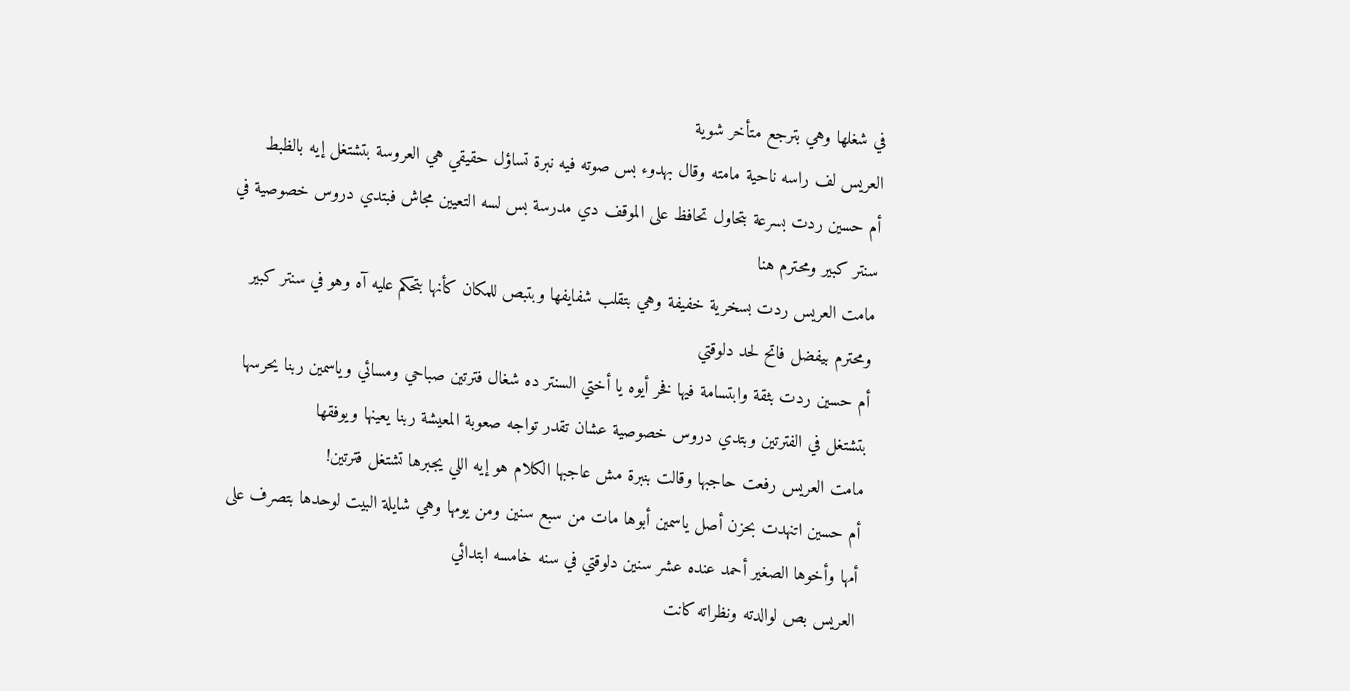في شغلها وهي بترجع متأخر شوية
العريس لف راسه ناحية مامته وقال بهدوء بس صوته فيه نبرة تساؤل حقيقي هي العروسة بتشتغل إيه بالظبط
أم حسين ردت بسرعة بتحاول تحافظ على الموقف دي مدرسة بس لسه التعيين مجاش فبتدي دروس خصوصية في سنتر كبير ومحترم هنا
مامت العريس ردت بسخرية خفيفة وهي بتقلب شفايفها وبتبص للمكان كأنها بتحكم عليه آه وهو في سنتر كبير ومحترم بيفضل فاتح لحد دلوقتي
أم حسين ردت بثقة وابتسامة فيها فخر أيوه يا أختي السنتر ده شغال فترتين صباحي ومسائي وياسمين ربنا يحرسها بتشتغل في الفترتين وبتدي دروس خصوصية عشان تقدر تواجه صعوبة المعيشة ربنا يعينها ويوفقها
مامت العريس رفعت حاجبها وقالت بنبرة مش عاجبها الكلام هو إيه اللي يجبرها تشتغل فترتين!
أم حسين اتنهدت بحزن أصل ياسمين أبوها مات من سبع سنين ومن يومها وهي شايلة البيت لوحدها بتصرف على أمها وأخوها الصغير أحمد عنده عشر سنين دلوقتي في سنه خامسه ابتدائي
العريس بص لوالدته ونظراته كانت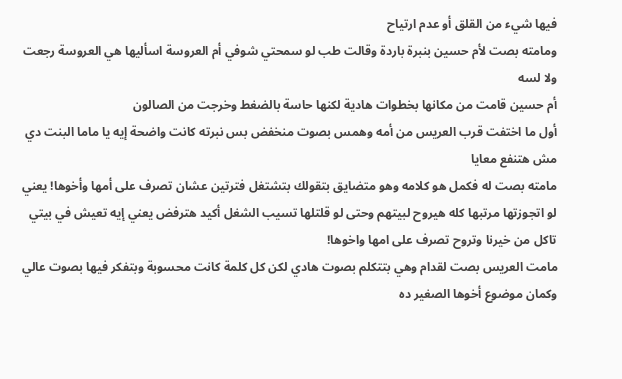فيها شيء من القلق أو عدم ارتياح
ومامته بصت لأم حسين بنبرة باردة وقالت طب لو سمحتي شوفي أم العروسة اسأليها هي العروسة رجعت ولا لسه
أم حسين قامت من مكانها بخطوات هادية لكنها حاسة بالضغط وخرجت من الصالون
أول ما اختفت قرب العريس من أمه وهمس بصوت منخفض بس نبرته كانت واضحة إيه يا ماما البنت دي مش هتنفع معايا
مامته بصت له فكمل هو كلامه وهو متضايق بتقولك بتشتغل فترتين عشان تصرف على أمها وأخوها! يعني لو اتجوزتها مرتبها كله هيروح لبيتهم وحتى لو قلتلها تسيب الشغل أكيد هترفض يعني إيه تعيش في بيتي تاكل من خيرنا وتروح تصرف على امها واخوها!
مامت العريس بصت لقدام وهي بتتكلم بصوت هادي لكن كل كلمة كانت محسوبة وبتفكر فيها بصوت عالي وكمان موضوع أخوها الصغير ده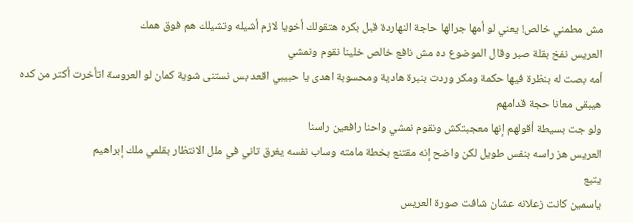مش مطمني خالص! يعني لو أمها جرالها حاجة النهاردة قبل بكره هتقولك أخويا لازم أشيله وتشيلك هم فوق همك
العريس نفخ بقلة صبر وقال الموضوع ده مش نافع خالص خلينا نقوم ونمشي
أمه بصت له بنظرة فيها حكمة ومكر وردت بنبرة هادية ومحسوبة اهدى يا حبيبي اقعد بس نستنى شوية كمان لو العروسة اتأخرت أكتر من كده هيبقى معانا حجة قدامهم
ولو جت بسيطة أقولهم إنها معجبتكش ونقوم نمشي واحنا رافعين راسنا
العريس هز راسه بنفس طويل لكن واضح إنه مقتنع بخطة مامته وساب نفسه يغرق تاني في ملل الانتظار بقلمي ملك إبراهيم
يتبع
ياسمين كانت زعلانه عشان شافت صورة العريس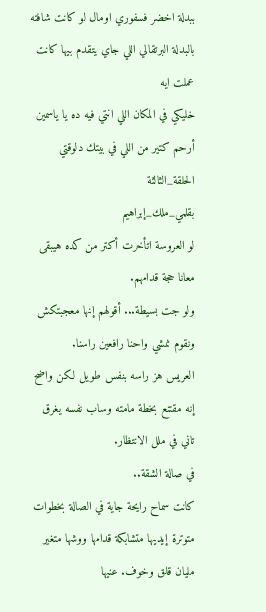ببدلة اخضر فسفوري اومال لو كانت شافته بالبدلة البرتقالي اللي جاي يتقدم بيها كانت عملت ايه
خليكي في المكان اللي انتي فيه ده يا ياسمين أرحم كتير من اللي في بيتك دلوقتي
الحلقة_الثالثة
بقلمي_ملك_إبراهيم
لو العروسة اتأخرت أكتر من كده هيبقى معانا حجة قدامهم.
ولو جت بسيطة... أقولهم إنها معجبتكش ونقوم نمشي واحنا رافعين راسنا.
العريس هز راسه بنفس طويل لكن واضح إنه مقتنع بخطة مامته وساب نفسه يغرق تاني في ملل الانتظار.
في صالة الشقة..
كانت سماح رايحة جاية في الصالة بخطوات متوترة إيديها متشابكة قدامها ووشها متغير مليان قلق وخوف. عنيها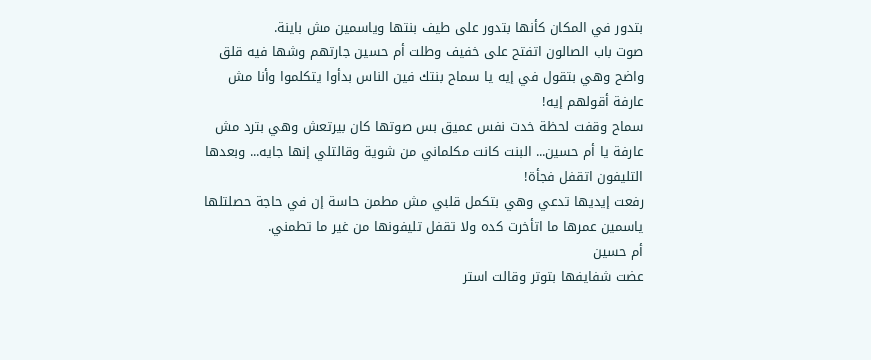بتدور في المكان كأنها بتدور على طيف بنتها وياسمين مش باينة.
صوت باب الصالون اتفتح على خفيف وطلت أم حسين جارتهم وشها فيه قلق واضح وهي بتقول في إيه يا سماح بنتك فين الناس بدأوا يتكلموا وأنا مش عارفة أقولهم إيه!
سماح وقفت لحظة خدت نفس عميق بس صوتها كان بيرتعش وهي بترد مش عارفة يا أم حسين... البنت كانت مكلماني من شوية وقالتلي إنها جايه... وبعدها التليفون اتقفل فجأة!
رفعت إيديها تدعي وهي بتكمل قلبي مش مطمن حاسة إن في حاجة حصلتلها ياسمين عمرها ما اتأخرت كده ولا تقفل تليفونها من غير ما تطمني.
أم حسين
عضت شفايفها بتوتر وقالت استر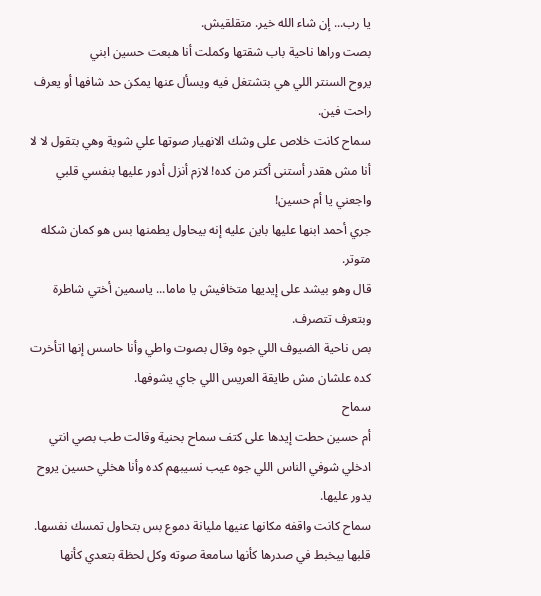يا رب... إن شاء الله خير. متقلقيش.
بصت وراها ناحية باب شقتها وكملت أنا هبعت حسين ابني
يروح السنتر اللي هي بتشتغل فيه ويسأل عنها يمكن حد شافها أو يعرف راحت فين.
سماح كانت خلاص على وشك الانهيار صوتها علي شوية وهي بتقول لا لا أنا مش هقدر أستنى أكتر من كده! لازم أنزل أدور عليها بنفسي قلبي واجعني يا أم حسين!
جري أحمد ابنها عليها باين عليه إنه بيحاول يطمنها بس هو كمان شكله متوتر.
قال وهو بيشد على إيديها متخافيش يا ماما... ياسمين أختي شاطرة وبتعرف تتصرف.
بص ناحية الضيوف اللي جوه وقال بصوت واطي وأنا حاسس إنها اتأخرت كده علشان مش طايقة العريس اللي جاي يشوفها.
سماح
أم حسين حطت إيدها على كتف سماح بحنية وقالت طب بصي انتي ادخلي شوفي الناس اللي جوه عيب نسيبهم كده وأنا هخلي حسين يروح يدور عليها.
سماح كانت واقفه مكانها عنيها مليانة دموع بس بتحاول تمسك نفسها. قلبها بيخبط في صدرها كأنها سامعة صوته وكل لحظة بتعدي كأنها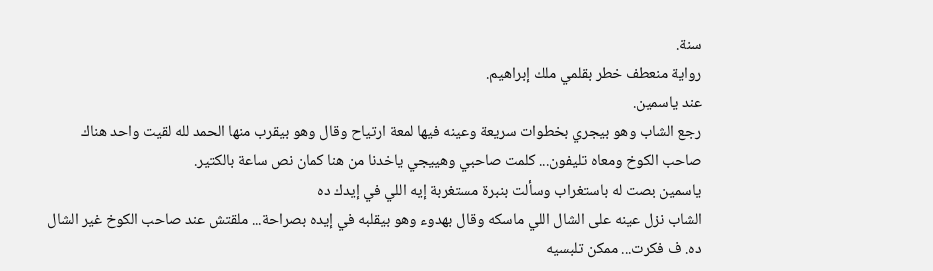سنة.
رواية منعطف خطر بقلمي ملك إبراهيم.
عند ياسمين.
رجع الشاب وهو بيجري بخطوات سريعة وعينه فيها لمعة ارتياح وقال وهو بيقرب منها الحمد لله لقيت واحد هناك صاحب الكوخ ومعاه تليفون... كلمت صاحبي وهييجي ياخدنا من هنا كمان نص ساعة بالكتير.
ياسمين بصت له باستغراب وسألت بنبرة مستغربة إيه اللي في إيدك ده
الشاب نزل عينه على الشال اللي ماسكه وقال بهدوء وهو بيقلبه في إيده بصراحة... ملقتش عند صاحب الكوخ غير الشال ده. ف فكرت... ممكن تلبسيه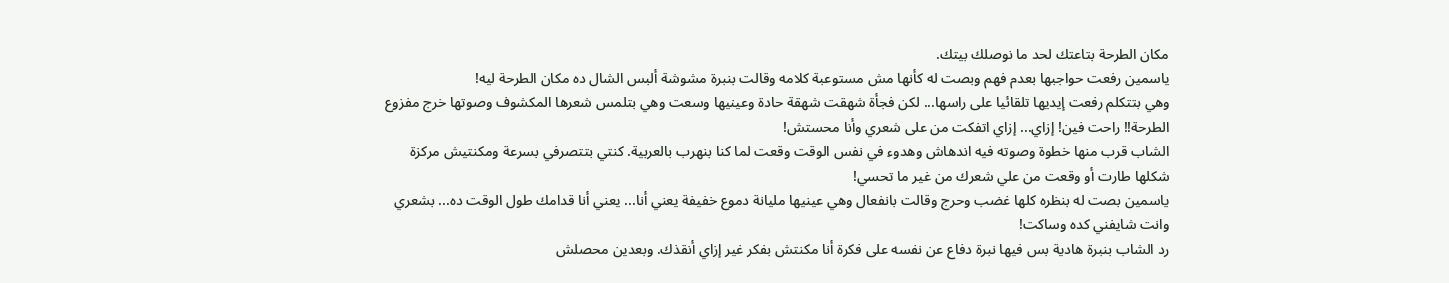مكان الطرحة بتاعتك لحد ما نوصلك بيتك.
ياسمين رفعت حواجبها بعدم فهم وبصت له كأنها مش مستوعبة كلامه وقالت بنبرة مشوشة ألبس الشال ده مكان الطرحة ليه!
وهي بتتكلم رفعت إيديها تلقائيا على راسها... لكن فجأة شهقت شهقة حادة وعينيها وسعت وهي بتلمس شعرها المكشوف وصوتها خرج مفزوع الطرحة!! راحت فين! إزاي... إزاي اتفكت من على شعري وأنا محستش!
الشاب قرب منها خطوة وصوته فيه اندهاش وهدوء في نفس الوقت وقعت لما كنا بنهرب بالعربية. كنتي بتتصرفي بسرعة ومكنتيش مركزة شكلها طارت أو وقعت من علي شعرك من غير ما تحسي!
ياسمين بصت له بنظره كلها غضب وحرج وقالت بانفعال وهي عينيها مليانة دموع خفيفة يعني أنا... يعني أنا قدامك طول الوقت ده... بشعري وانت شايفني كده وساكت!
رد الشاب بنبرة هادية بس فيها نبرة دفاع عن نفسه على فكرة أنا مكنتش بفكر غير إزاي أنقذك. وبعدين محصلش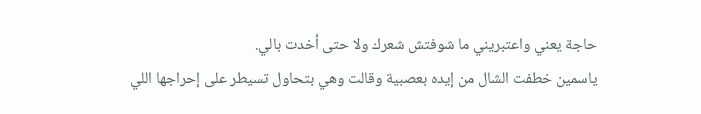حاجة يعني واعتبريني ما شوفتش شعرك ولا حتى أخدت بالي.
ياسمين خطفت الشال من إيده بعصبية وقالت وهي بتحاول تسيطر على إحراجها اللي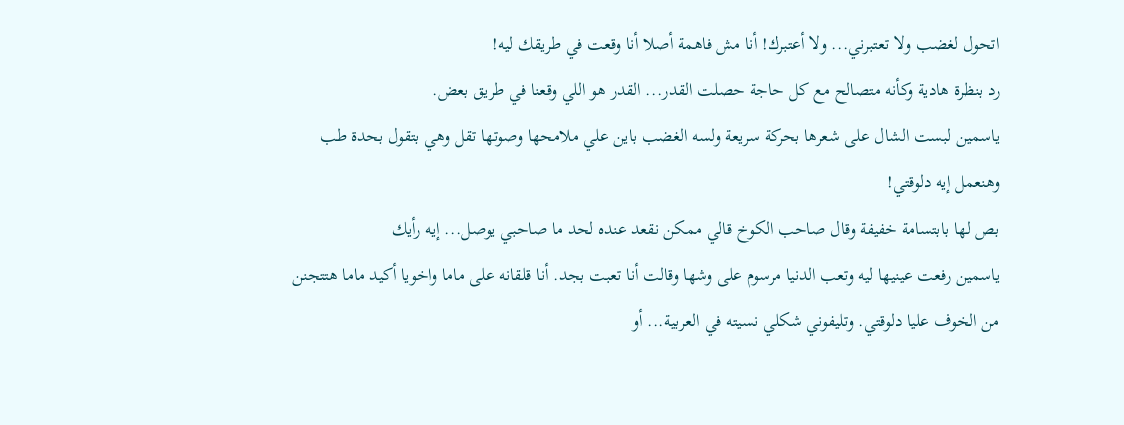اتحول لغضب ولا تعتبرني... ولا أعتبرك! أنا مش فاهمة أصلا أنا وقعت في طريقك ليه!
رد بنظرة هادية وكأنه متصالح مع كل حاجة حصلت القدر... القدر هو اللي وقعنا في طريق بعض.
ياسمين لبست الشال على شعرها بحركة سريعة ولسه الغضب باين علي ملامحها وصوتها تقل وهي بتقول بحدة طب وهنعمل إيه دلوقتي!
بص لها بابتسامة خفيفة وقال صاحب الكوخ قالي ممكن نقعد عنده لحد ما صاحبي يوصل... إيه رأيك
ياسمين رفعت عينيها ليه وتعب الدنيا مرسوم على وشها وقالت أنا تعبت بجد. أنا قلقانه على ماما واخويا أكيد ماما هتتجنن من الخوف عليا دلوقتي. وتليفوني شكلي نسيته في العربية... أو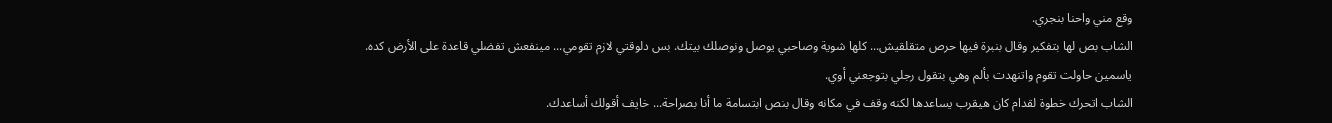وقع مني واحنا بنجري.
الشاب بص لها بتفكير وقال بنبرة فيها حرص متقلقيش... كلها شوية وصاحبي يوصل ونوصلك بيتك. بس دلوقتي لازم تقومي... مينفعش تفضلي قاعدة على الأرض كده.
ياسمين حاولت تقوم واتنهدت بألم وهي بتقول رجلي بتوجعني أوي.
الشاب اتحرك خطوة لقدام كان هيقرب يساعدها لكنه وقف في مكانه وقال بنص ابتسامة ما أنا بصراحة... خايف أقولك أساعدك.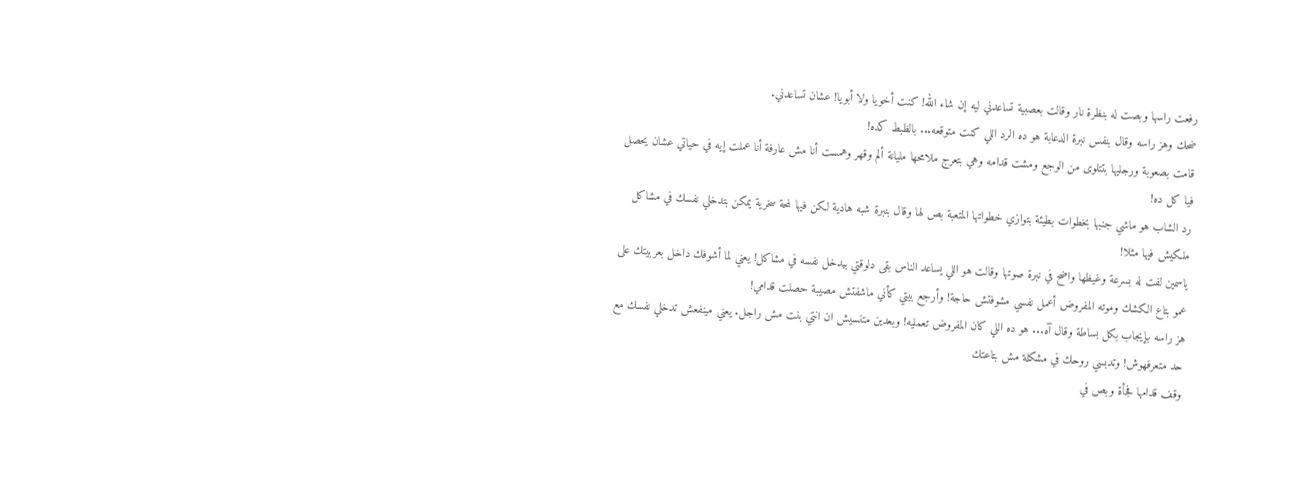رفعت راسها وبصت له بنظرة نار وقالت بعصبية تساعدني ليه إن شاء الله! كنت أخويا ولا أبويا! عشان تساعدني.
ضحك وهز راسه وقال بنفس نبرة الدعابة هو ده الرد اللي كنت متوقعه... بالظبط كده!
قامت بصعوبة ورجليها بتتلوى من الوجع ومشت قدامه وهي بتعرج ملامحها مليانة ألم وقهر وهمست أنا مش عارفة أنا عملت إيه في حياتي عشان يحصل فيا كل ده!
رد الشاب هو ماشي جنبها بخطوات بطيئة بتوازي خطواتها المتعبة بص لها وقال بنبرة شبه هادية لكن فيها لمحة سخرية يمكن بتدخلي نفسك في مشاكل ملكيش فيها مثلا!
ياسمين لفت له بسرعة وغيظها واضح في نبرة صوتها وقالت هو اللي يساعد الناس بقى دلوقتي بيدخل نفسه في مشاكل! يعني لما أشوفك داخل بعربيتك على عمو بتاع الكشك وموته المفروض أعمل نفسي مشوفتش حاجة! وأرجع بيتي كأني ماشفتش مصيبة حصلت قدامي!
هز راسه بإيجاب بكل بساطة وقال آه... هو ده اللي كان المفروض تعمليه! وبعدين متنسيش ان انتي بنت مش راجل. يعني مينفعش تدخلي نفسك مع حد متعرفهوش! وتدبسي روحك في مشكلة مش بتاعتك
وقف قدامها فجأة وبص في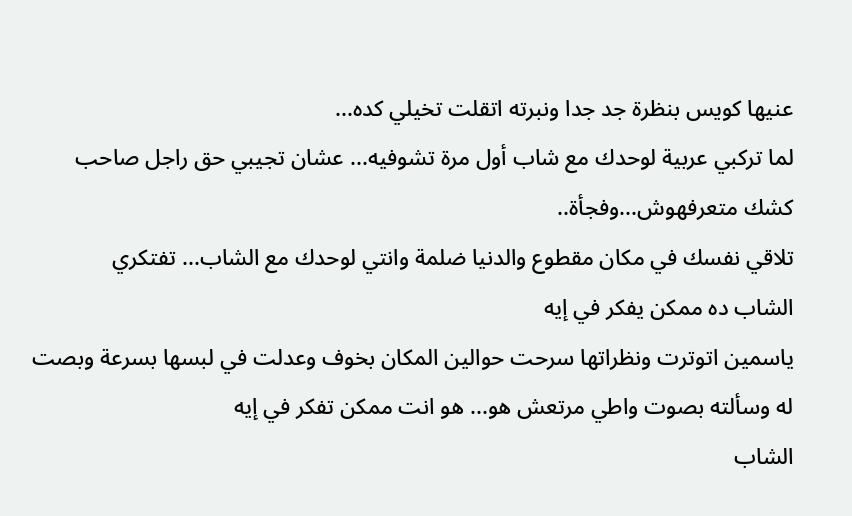عنيها كويس بنظرة جد جدا ونبرته اتقلت تخيلي كده...
لما تركبي عربية لوحدك مع شاب أول مرة تشوفيه... عشان تجيبي حق راجل صاحب كشك متعرفهوش...وفجأة..
تلاقي نفسك في مكان مقطوع والدنيا ضلمة وانتي لوحدك مع الشاب... تفتكري
الشاب ده ممكن يفكر في إيه
ياسمين اتوترت ونظراتها سرحت حوالين المكان بخوف وعدلت في لبسها بسرعة وبصت له وسألته بصوت واطي مرتعش هو... هو انت ممكن تفكر في إيه
الشاب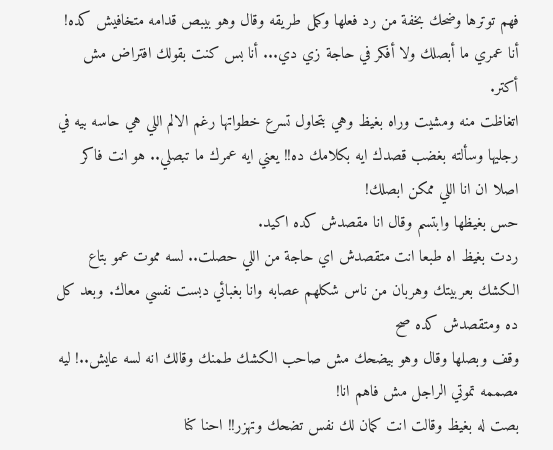فهم توترها وضحك بخفة من رد فعلها وكمل طريقه وقال وهو بيبص قدامه متخافيش كده! أنا عمري ما أبصلك ولا أفكر في حاجة زي دي... أنا بس كنت بقولك افتراض مش أكتر.
اتغاظت منه ومشيت وراه بغيظ وهي بتحاول تسرع خطواتها رغم الالم اللي هي حاسه بيه في رجليها وسألته بغضب قصدك ايه بكلامك ده!! يعني ايه عمرك ما تبصلي.. هو انت فاكر اصلا ان انا اللي ممكن ابصلك!
حس بغيظها وابتسم وقال انا مقصدش كده اكيد.
ردت بغيظ اه طبعا انت متقصدش اي حاجة من اللي حصلت.. لسه مموت عمو بتاع الكشك بعربيتك وهربان من ناس شكلهم عصابه وانا بغبائي دبست نفسي معاك. وبعد كل
ده ومتقصدش كده صح
وقف وبصلها وقال وهو بيضحك مش صاحب الكشك طمنك وقالك انه لسه عايش..! ليه مصممه تموتي الراجل مش فاهم انا!
بصت له بغيظ وقالت انت كمان لك نفس تضحك وتهزر!! احنا كنا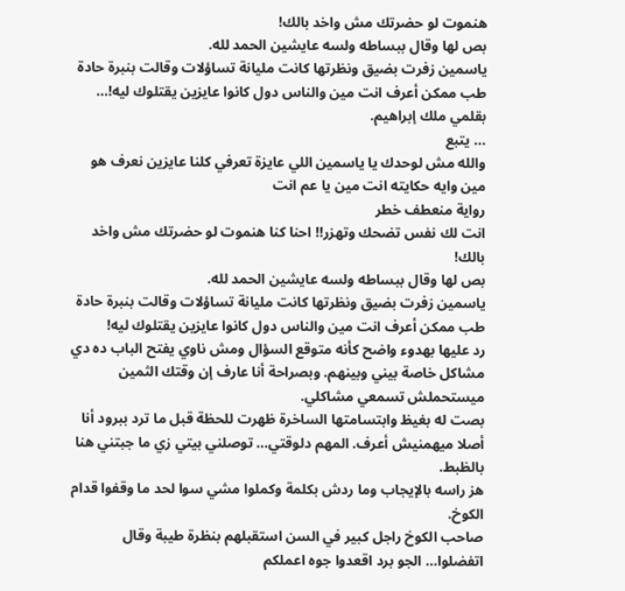هنموت لو حضرتك مش واخد بالك!
بص لها وقال ببساطه ولسه عايشين الحمد لله.
ياسمين زفرت بضيق ونظرتها كانت مليانة تساؤلات وقالت بنبرة حادة طب ممكن أعرف انت مين والناس دول كانوا عايزين يقتلوك ليه!... بقلمي ملك إبراهيم.
... يتبع
والله مش لوحدك يا ياسمين اللي عايزة تعرفي كلنا عايزين نعرف هو مين وايه حكايته انت مين يا عم انت
رواية منعطف خطر
انت لك نفس تضحك وتهزر!! احنا كنا هنموت لو حضرتك مش واخد بالك!
بص لها وقال ببساطه ولسه عايشين الحمد لله.
ياسمين زفرت بضيق ونظرتها كانت مليانة تساؤلات وقالت بنبرة حادة طب ممكن أعرف انت مين والناس دول كانوا عايزين يقتلوك ليه!
رد عليها بهدوء واضح كأنه متوقع السؤال ومش ناوي يفتح الباب ده دي مشاكل خاصة بيني وبينهم. وبصراحة أنا عارف إن وقتك الثمين ميستحملش تسمعي مشاكلي.
بصت له بغيظ وابتسامتها الساخرة ظهرت للحظة قبل ما ترد ببرود أنا أصلا ميهمنيش أعرف. المهم دلوقتي... توصلني بيتي زي ما جبتني هنا بالظبط.
هز راسه بالإيجاب وما ردش بكلمة وكملوا مشي سوا لحد ما وقفوا قدام الكوخ.
صاحب الكوخ راجل كبير في السن استقبلهم بنظرة طيبة وقال اتفضلوا... الجو برد اقعدوا جوه اعملكم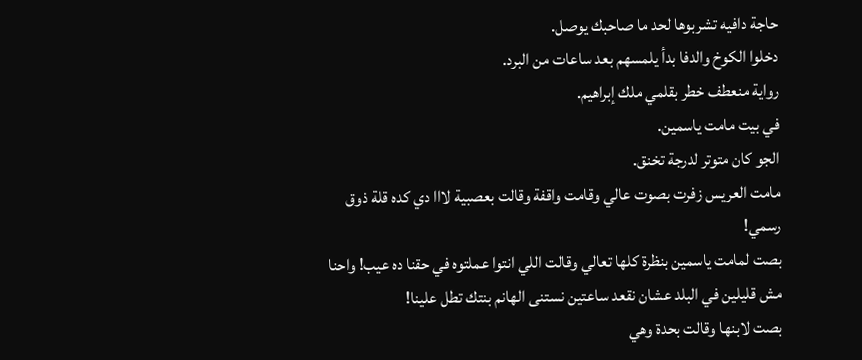حاجة دافيه تشربوها لحد ما صاحبك يوصل.
دخلوا الكوخ والدفا بدأ يلمسهم بعد ساعات من البرد.
رواية منعطف خطر بقلمي ملك إبراهيم.
في بيت مامت ياسمين.
الجو كان متوتر لدرجة تخنق.
مامت العريس زفرت بصوت عالي وقامت واقفة وقالت بعصبية لااا دي كده قلة ذوق رسمي!
بصت لمامت ياسمين بنظرة كلها تعالي وقالت اللي انتوا عملتوه في حقنا ده عيب! واحنا مش قليلين في البلد عشان نقعد ساعتين نستنى الهانم بنتك تطل علينا!
بصت لابنها وقالت بحدة وهي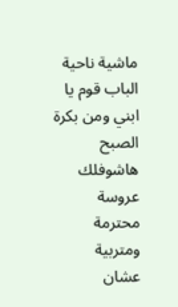ماشية ناحية الباب قوم يا ابني ومن بكرة الصبح هاشوفلك عروسة محترمة ومتربية عشان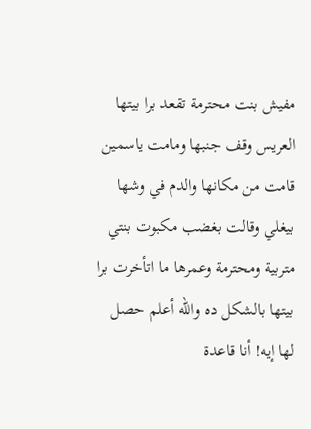مفيش بنت محترمة تقعد برا بيتها
العريس وقف جنبها ومامت ياسمين قامت من مكانها والدم في وشها بيغلي وقالت بغضب مكبوت بنتي متربية ومحترمة وعمرها ما اتأخرت برا بيتها بالشكل ده والله أعلم حصل لها إيه! أنا قاعدة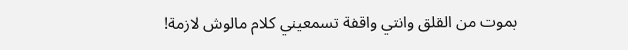بموت من القلق وانتي واقفة تسمعيني كلام مالوش لازمة!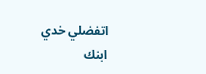اتفضلي خدي
ابنك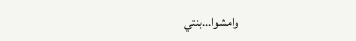وامشوا...بنتي